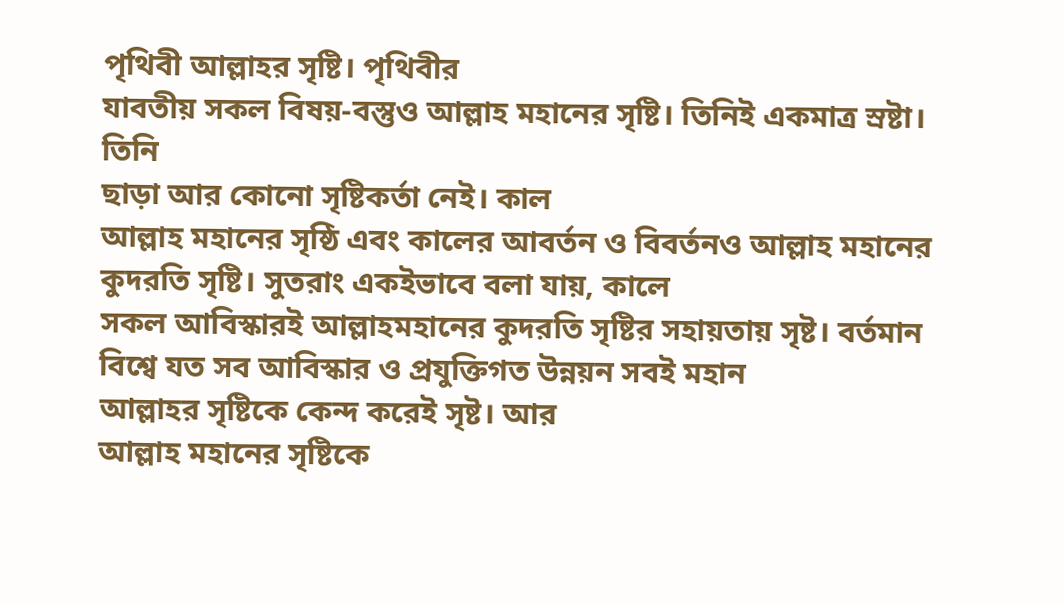পৃথিবী আল্লাহর সৃষ্টি। পৃথিবীর
যাবতীয় সকল বিষয়-বস্তুও আল্লাহ মহানের সৃষ্টি। তিনিই একমাত্র স্রষ্টা। তিনি
ছাড়া আর কোনো সৃষ্টিকর্তা নেই। কাল
আল্লাহ মহানের সৃষ্ঠি এবং কালের আবর্তন ও বিবর্তনও আল্লাহ মহানের কুদরতি সৃষ্টি। সুতরাং একইভাবে বলা যায়, কালে
সকল আবিস্কারই আল্লাহমহানের কুদরতি সৃষ্টির সহায়তায় সৃষ্ট। বর্তমান বিশ্বে যত সব আবিস্কার ও প্রযুক্তিগত উন্নয়ন সবই মহান
আল্লাহর সৃষ্টিকে কেন্দ করেই সৃষ্ট। আর
আল্লাহ মহানের সৃষ্টিকে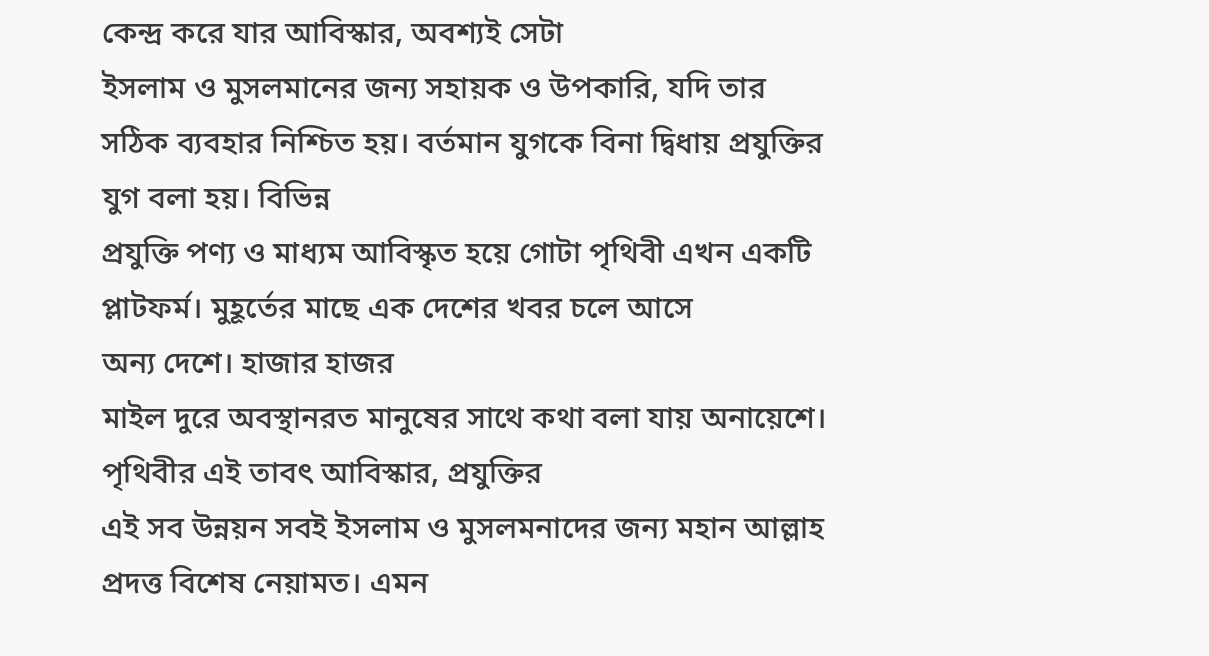কেন্দ্র করে যার আবিস্কার, অবশ্যই সেটা
ইসলাম ও মুসলমানের জন্য সহায়ক ও উপকারি, যদি তার সঠিক ব্যবহার নিশ্চিত হয়। বর্তমান যুগকে বিনা দ্বিধায় প্রযুক্তির
যুগ বলা হয়। বিভিন্ন
প্রযুক্তি পণ্য ও মাধ্যম আবিস্কৃত হয়ে গোটা পৃথিবী এখন একটি প্লাটফর্ম। মুহূর্তের মাছে এক দেশের খবর চলে আসে
অন্য দেশে। হাজার হাজর
মাইল দুরে অবস্থানরত মানুষের সাথে কথা বলা যায় অনায়েশে। পৃথিবীর এই তাবৎ আবিস্কার, প্রযুক্তির
এই সব উন্নয়ন সবই ইসলাম ও মুসলমনাদের জন্য মহান আল্লাহ প্রদত্ত বিশেষ নেয়ামত। এমন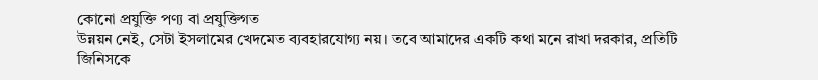কোনো প্রযুক্তি পণ্য বা প্রযুক্তিগত
উন্নয়ন নেই, সেটা ইসলামের খেদমেত ব্যবহারযোগ্য নয়। তবে আমাদের একটি কথা মনে রাখা দরকার, প্রতিটি
জিনিসকে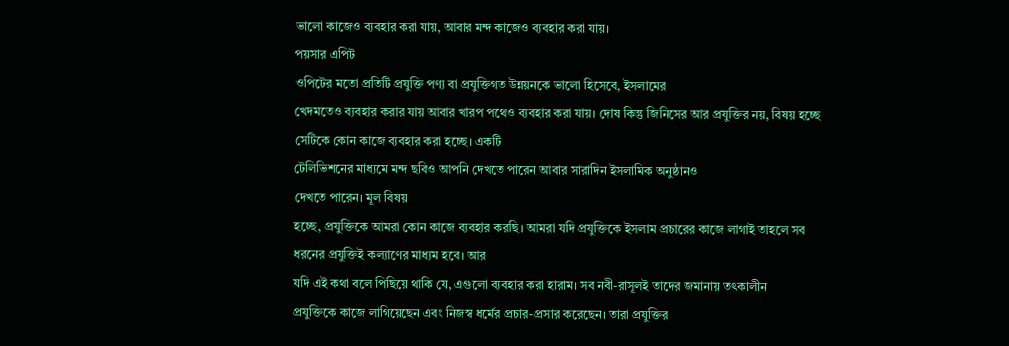ভালো কাজেও ব্যবহার করা যায়, আবার মন্দ কাজেও ব্যবহার করা যায়।
পয়সার এপিট
ওপিটের মতো প্রতিটি প্রযুক্তি পণ্য বা প্রযুক্তিগত উন্নয়নকে ভালো হিসেবে, ইসলামের
খেদমতেও ব্যবহার করার যায় আবার খারপ পথেও ব্যবহার করা যায়। দোষ কিন্তু জিনিসের আর প্রযুক্তির নয়, বিষয় হচ্ছে
সেটিকে কোন কাজে ব্যবহার করা হচ্ছে। একটি
টেলিভিশনের মাধ্যমে মন্দ ছবিও আপনি দেখতে পারেন আবার সারাদিন ইসলামিক অনুষ্ঠানও
দেখতে পারেন। মূল বিষয়
হচ্ছে, প্রযুক্তিকে আমরা কোন কাজে ব্যবহার করছি। আমরা যদি প্রযুক্তিকে ইসলাম প্রচারের কাজে লাগাই তাহলে সব
ধরনের প্রযুক্তিই কল্যাণের মাধ্যম হবে। আর
যদি এই কথা বলে পিছিয়ে থাকি যে, এগুলো ব্যবহার করা হারাম। সব নবী-রাসূলই তাদের জমানায় তৎকালীন
প্রযুক্তিকে কাজে লাগিয়েছেন এবং নিজস্ব ধর্মের প্রচার-প্রসার করেছেন। তারা প্রযুক্তির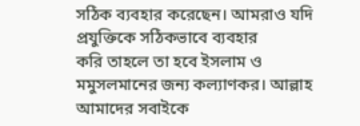সঠিক ব্যবহার করেছেন। আমরাও যদি প্রযুক্তিকে সঠিকভাবে ব্যবহার
করি তাহলে তা হবে ইসলাম ও মমুসলমানের জন্য কল্যাণকর। আল্লাহ আমাদের সবাইকে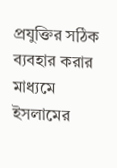প্রযুক্তির সঠিক ব্যবহার করার মাধ্যমে
ইসলামের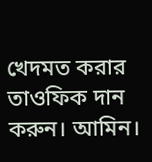খেদমত করার তাওফিক দান করুন। আমিন।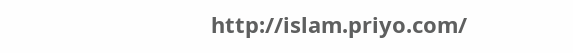http://islam.priyo.com/